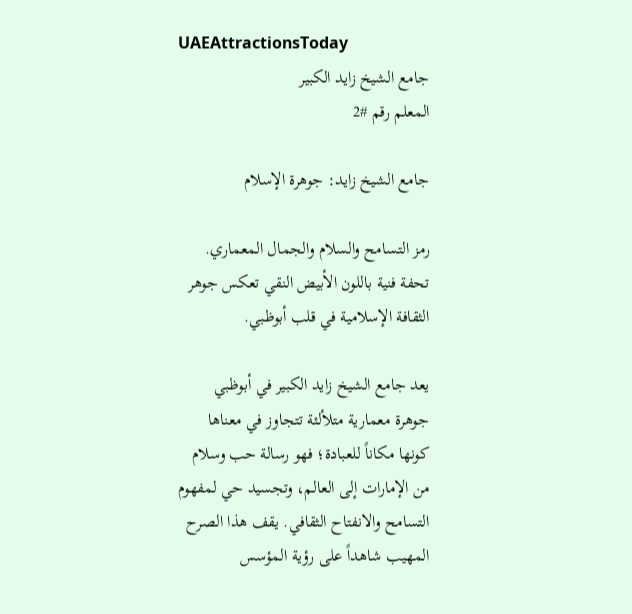UAEAttractionsToday
جامع الشيخ زايد الكبير
المعلم رقم #2

جامع الشيخ زايد: جوهرة الإسلام

رمز التسامح والسلام والجمال المعماري. تحفة فنية باللون الأبيض النقي تعكس جوهر الثقافة الإسلامية في قلب أبوظبي.

يعد جامع الشيخ زايد الكبير في أبوظبي جوهرة معمارية متلألئة تتجاوز في معناها كونها مكاناً للعبادة؛ فهو رسالة حب وسلام من الإمارات إلى العالم، وتجسيد حي لمفهوم التسامح والانفتاح الثقافي. يقف هذا الصرح المهيب شاهداً على رؤية المؤسس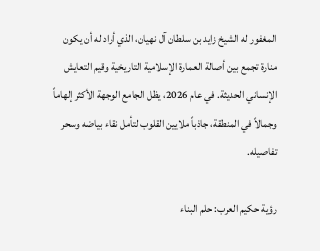المغفور له الشيخ زايد بن سلطان آل نهيان، الذي أراد له أن يكون منارة تجمع بين أصالة العمارة الإسلامية التاريخية وقيم التعايش الإنساني الحديثة. في عام 2026، يظل الجامع الوجهة الأكثر إلهاماً وجمالاً في المنطقة، جاذباً ملايين القلوب لتأمل نقاء بياضه وسحر تفاصيله.

رؤية حكيم العرب: حلم البناء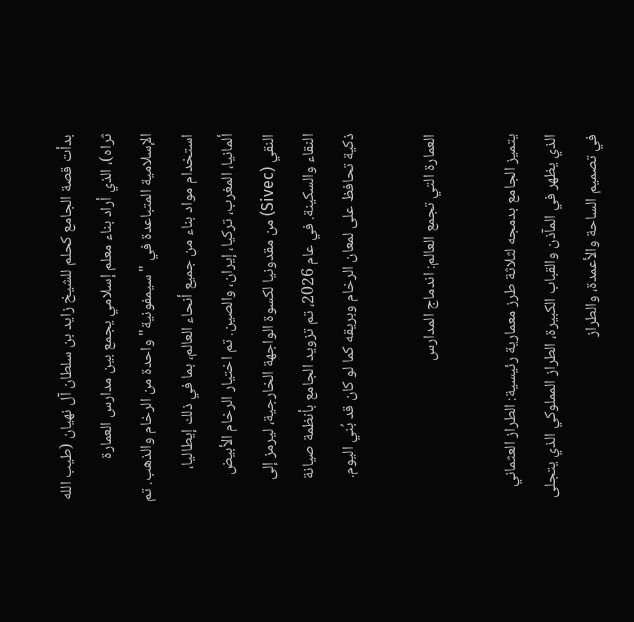بدأت قصة الجامع كحلم للشيخ زايد بن سلطان آل نهيان (طيب الله ثراه)، الذي أراد بناء معلم إسلامي يجمع بين مدارس العمارة الإسلامية المتباعدة في "سيمفونية" واحدة من الرخام والذهب. تم استخدام مواد بناء من جميع أنحاء العالم، بما في ذلك إيطاليا، ألمانيا، المغرب، تركيا، إيران، والصين. تم اختيار الرخام الأبيض النقي (Sivec) من مقدونيا لكسوة الواجهة الخارجية، ليرمز إلى النقاء والسكينة. في عام 2026، تم تزويد الجامع بأنظمة صيانة ذكية تحافظ على لمعان الرخام وبريقه كما لو كان قد بُني اليوم.

العمارة التي تجمع العالم: اندماج المدارس

يتميز الجامع بدمجه لثلاثة طرز معمارية رئيسية: الطراز العثماني الذي يظهر في المآذن والقباب الكبيرة، الطراز المملوكي الذي يتجلى في تصميم الساحة والأعمدة، والطراز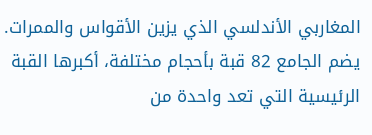المغاربي الأندلسي الذي يزين الأقواس والممرات. يضم الجامع 82 قبة بأحجام مختلفة، أكبرها القبة الرئيسية التي تعد واحدة من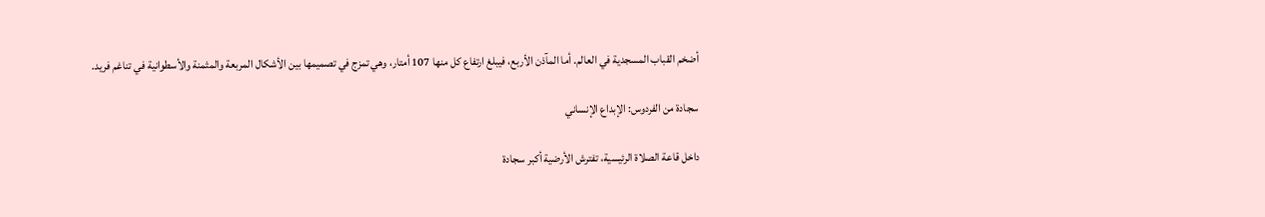أضخم القباب المسجدية في العالم. أما المآذن الأربع، فيبلغ ارتفاع كل منها 107 أمتار، وهي تمزج في تصميمها بين الأشكال المربعة والمثمنة والأسطوانية في تناغم فريد.

سجادة من الفردوس: الإبداع الإنساني

داخل قاعة الصلاة الرئيسية، تفترش الأرضية أكبر سجادة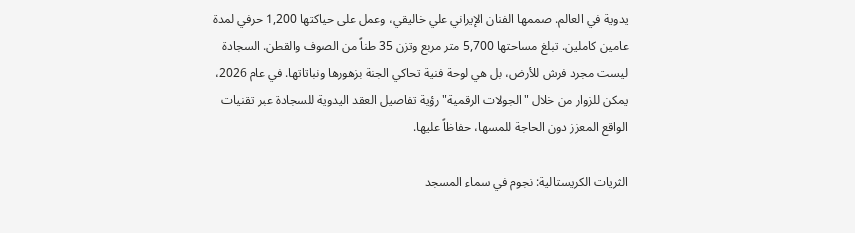يدوية في العالم. صممها الفنان الإيراني علي خاليقي، وعمل على حياكتها 1,200 حرفي لمدة عامين كاملين. تبلغ مساحتها 5,700 متر مربع وتزن 35 طناً من الصوف والقطن. السجادة ليست مجرد فرش للأرض، بل هي لوحة فنية تحاكي الجنة بزهورها ونباتاتها. في عام 2026، يمكن للزوار من خلال "الجولات الرقمية" رؤية تفاصيل العقد اليدوية للسجادة عبر تقنيات الواقع المعزز دون الحاجة للمسها، حفاظاً عليها.

الثريات الكريستالية: نجوم في سماء المسجد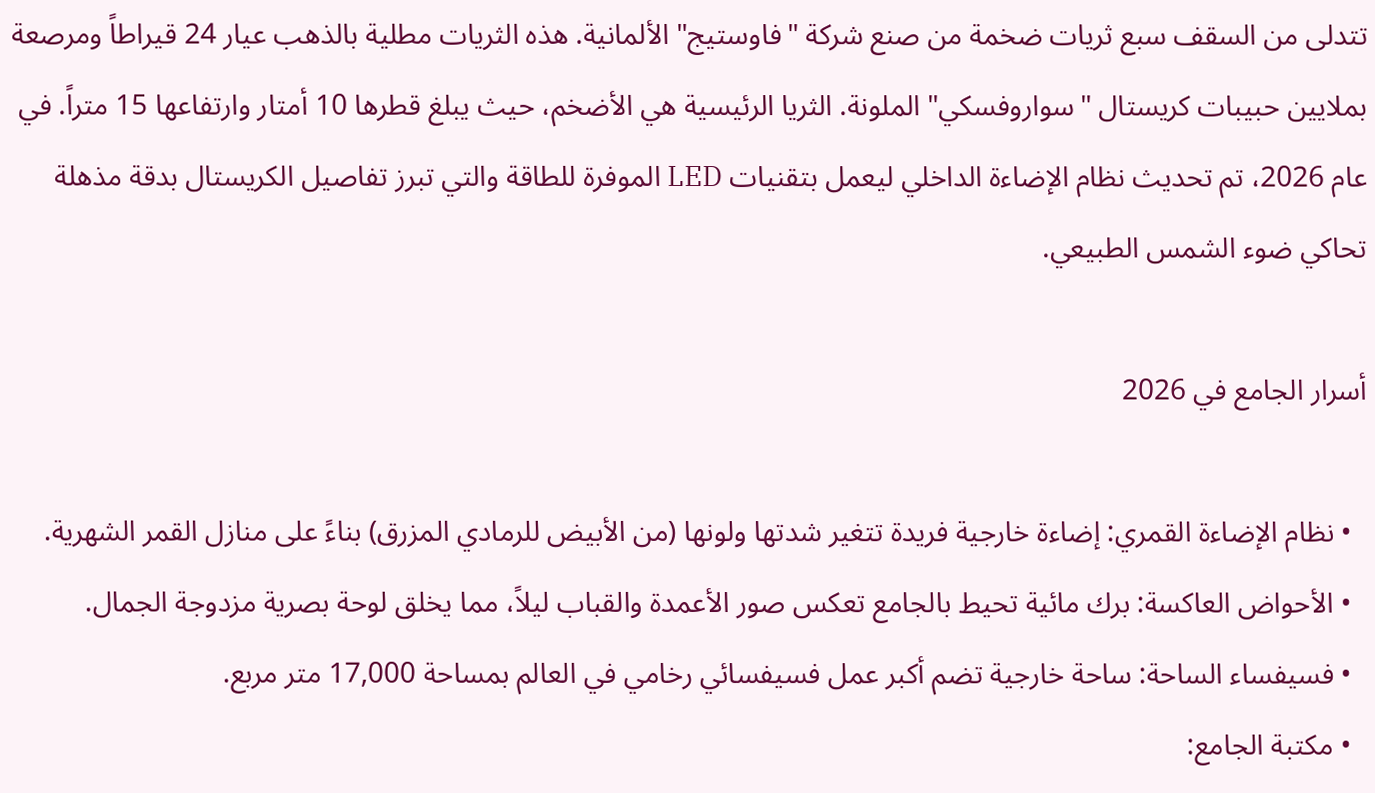تتدلى من السقف سبع ثريات ضخمة من صنع شركة "فاوستيج" الألمانية. هذه الثريات مطلية بالذهب عيار 24 قيراطاً ومرصعة بملايين حبيبات كريستال "سواروفسكي" الملونة. الثريا الرئيسية هي الأضخم، حيث يبلغ قطرها 10 أمتار وارتفاعها 15 متراً. في عام 2026، تم تحديث نظام الإضاءة الداخلي ليعمل بتقنيات LED الموفرة للطاقة والتي تبرز تفاصيل الكريستال بدقة مذهلة تحاكي ضوء الشمس الطبيعي.

أسرار الجامع في 2026

  • نظام الإضاءة القمري: إضاءة خارجية فريدة تتغير شدتها ولونها (من الأبيض للرمادي المزرق) بناءً على منازل القمر الشهرية.
  • الأحواض العاكسة: برك مائية تحيط بالجامع تعكس صور الأعمدة والقباب ليلاً، مما يخلق لوحة بصرية مزدوجة الجمال.
  • فسيفساء الساحة: ساحة خارجية تضم أكبر عمل فسيفسائي رخامي في العالم بمساحة 17,000 متر مربع.
  • مكتبة الجامع: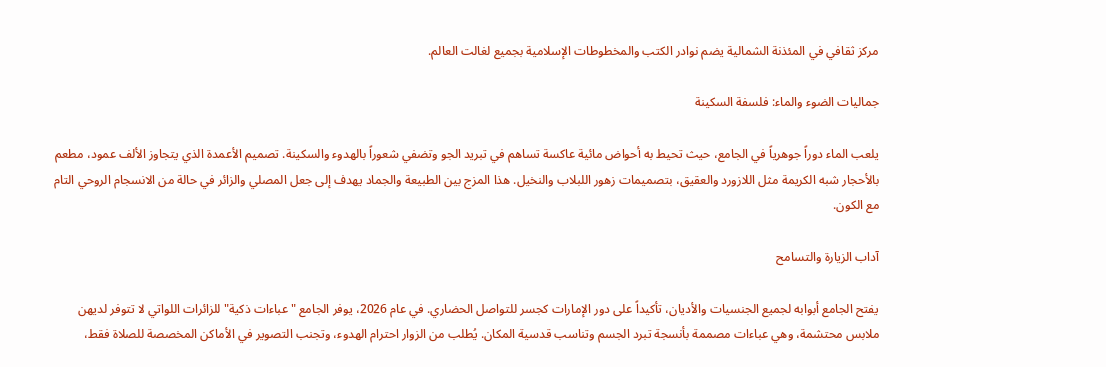مركز ثقافي في المئذنة الشمالية يضم نوادر الكتب والمخطوطات الإسلامية بجميع لغالت العالم.

جماليات الضوء والماء: فلسفة السكينة

يلعب الماء دوراً جوهرياً في الجامع، حيث تحيط به أحواض مائية عاكسة تساهم في تبريد الجو وتضفي شعوراً بالهدوء والسكينة. تصميم الأعمدة الذي يتجاوز الألف عمود، مطعم بالأحجار شبه الكريمة مثل اللازورد والعقيق، بتصميمات زهور اللبلاب والنخيل. هذا المزج بين الطبيعة والجماد يهدف إلى جعل المصلي والزائر في حالة من الانسجام الروحي التام مع الكون.

آداب الزيارة والتسامح

يفتح الجامع أبوابه لجميع الجنسيات والأديان، تأكيداً على دور الإمارات كجسر للتواصل الحضاري. في عام 2026، يوفر الجامع "عباءات ذكية" للزائرات اللواتي لا تتوفر لديهن ملابس محتشمة، وهي عباءات مصممة بأنسجة تبرد الجسم وتناسب قدسية المكان. يُطلب من الزوار احترام الهدوء، وتجنب التصوير في الأماكن المخصصة للصلاة فقط،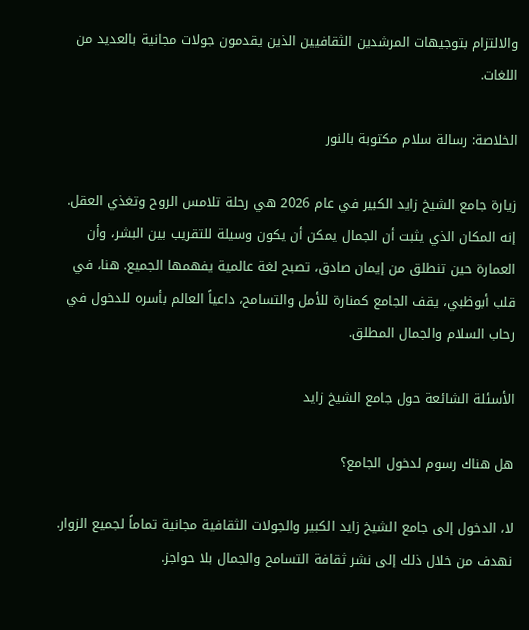والالتزام بتوجيهات المرشدين الثقافيين الذين يقدمون جولات مجانية بالعديد من اللغات.

الخلاصة: رسالة سلام مكتوبة بالنور

زيارة جامع الشيخ زايد الكبير في عام 2026 هي رحلة تلامس الروح وتغذي العقل. إنه المكان الذي يثبت أن الجمال يمكن أن يكون وسيلة للتقريب بين البشر، وأن العمارة حين تنطلق من إيمان صادق، تصبح لغة عالمية يفهمها الجميع. هنا، في قلب أبوظبي، يقف الجامع كمنارة للأمل والتسامح، داعياً العالم بأسره للدخول في رحاب السلام والجمال المطلق.

الأسئلة الشائعة حول جامع الشيخ زايد

هل هناك رسوم لدخول الجامع؟

لا، الدخول إلى جامع الشيخ زايد الكبير والجولات الثقافية مجانية تماماً لجميع الزوار. نهدف من خلال ذلك إلى نشر ثقافة التسامح والجمال بلا حواجز.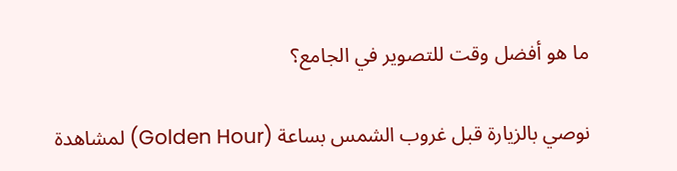ما هو أفضل وقت للتصوير في الجامع؟

نوصي بالزيارة قبل غروب الشمس بساعة (Golden Hour) لمشاهدة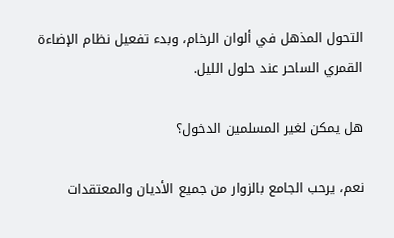التحول المذهل في ألوان الرخام، وبدء تفعيل نظام الإضاءة القمري الساحر عند حلول الليل.

هل يمكن لغير المسلمين الدخول؟

نعم، يرحب الجامع بالزوار من جميع الأديان والمعتقدات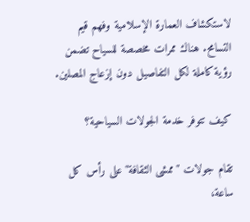لاستكشاف العمارة الإسلامية وفهم قيم التسامح. هناك ممرات مخصصة للسياح تضمن رؤية كاملة لكل التفاصيل دون إزعاج المصلين.

كيف تتوفر خدمة الجولات السياحية؟

تقام جولات "ممشى الثقافة" على رأس كل ساعة،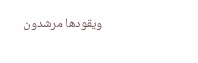ويقودها مرشدون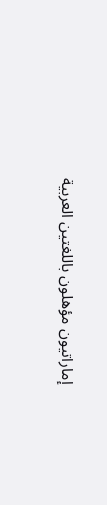إماراتيون مؤهلون باللغتين العربية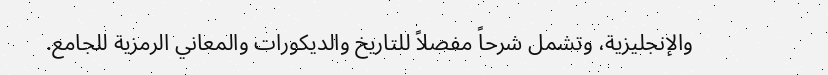والإنجليزية، وتشمل شرحاً مفصلاً للتاريخ والديكورات والمعاني الرمزية للجامع.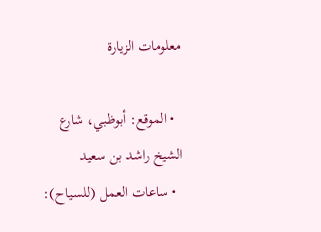معلومات الزيارة

  • الموقع: أبوظبي، شارع الشيخ راشد بن سعيد
  • ساعات العمل (للسياح):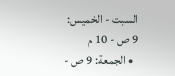السبت - الخميس: 9 ص - 10 م
  • الجمعة: 9 ص -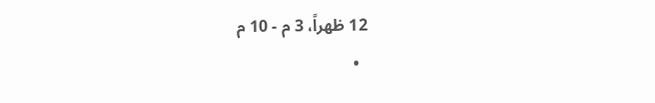12 ظهراً، 3 م - 10 م
  •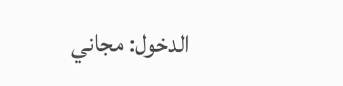الدخول: مجاني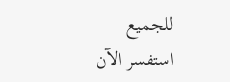للجميع
استفسر الآن